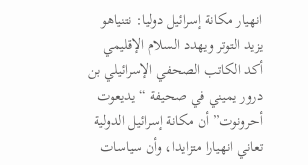انهيار مكانة إسرائيل دوليا: نتنياهو يزيد التوتر ويهدد السلام الإقليمي
أكد الكاتب الصحفي الإسرائيلي بن درور يميني في صحيفة “يديعوت أحرونوت” أن مكانة إسرائيل الدولية تعاني انهيارا متزايدا، وأن سياسات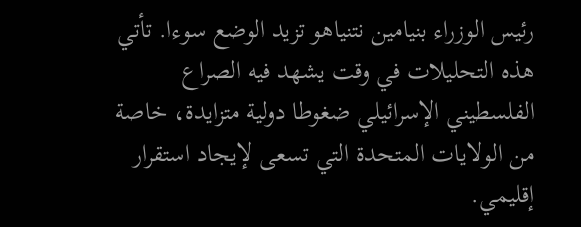رئيس الوزراء بنيامين نتنياهو تزيد الوضع سوءا. تأتي هذه التحليلات في وقت يشهد فيه الصراع الفلسطيني الإسرائيلي ضغوطا دولية متزايدة، خاصة من الولايات المتحدة التي تسعى لإيجاد استقرار إقليمي.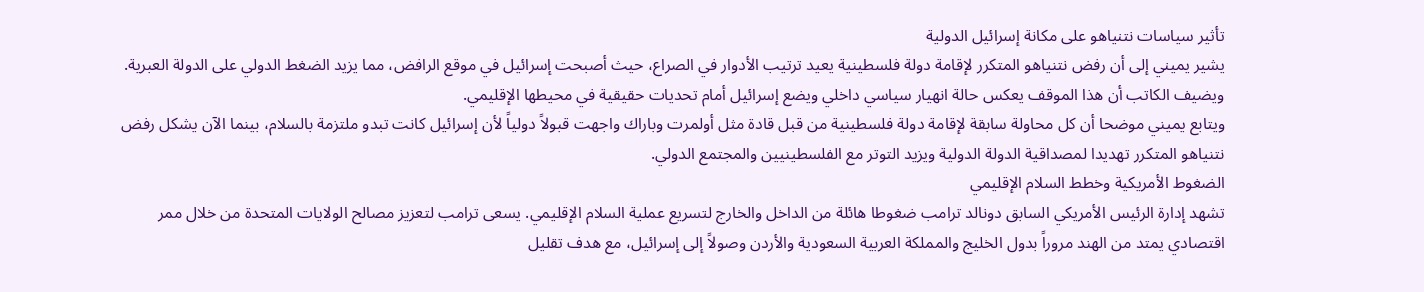تأثير سياسات نتنياهو على مكانة إسرائيل الدولية
يشير يميني إلى أن رفض نتنياهو المتكرر لإقامة دولة فلسطينية يعيد ترتيب الأدوار في الصراع، حيث أصبحت إسرائيل في موقع الرافض، مما يزيد الضغط الدولي على الدولة العبرية. ويضيف الكاتب أن هذا الموقف يعكس حالة انهيار سياسي داخلي ويضع إسرائيل أمام تحديات حقيقية في محيطها الإقليمي.
ويتابع يميني موضحا أن كل محاولة سابقة لإقامة دولة فلسطينية من قبل قادة مثل أولمرت وباراك واجهت قبولاً دولياً لأن إسرائيل كانت تبدو ملتزمة بالسلام، بينما الآن يشكل رفض نتنياهو المتكرر تهديدا لمصداقية الدولة الدولية ويزيد التوتر مع الفلسطينيين والمجتمع الدولي.
الضغوط الأمريكية وخطط السلام الإقليمي
تشهد إدارة الرئيس الأمريكي السابق دونالد ترامب ضغوطا هائلة من الداخل والخارج لتسريع عملية السلام الإقليمي. يسعى ترامب لتعزيز مصالح الولايات المتحدة من خلال ممر اقتصادي يمتد من الهند مروراً بدول الخليج والمملكة العربية السعودية والأردن وصولاً إلى إسرائيل، مع هدف تقليل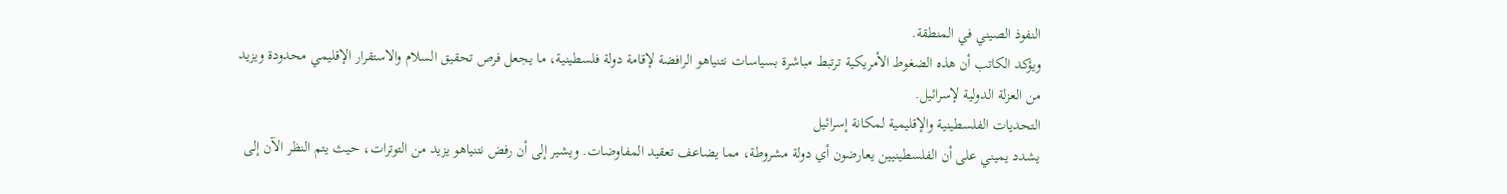النفوذ الصيني في المنطقة.
ويؤكد الكاتب أن هذه الضغوط الأمريكية ترتبط مباشرة بسياسات نتنياهو الرافضة لإقامة دولة فلسطينية، ما يجعل فرص تحقيق السلام والاستقرار الإقليمي محدودة ويزيد من العزلة الدولية لإسرائيل.
التحديات الفلسطينية والإقليمية لمكانة إسرائيل
يشدد يميني على أن الفلسطينيين يعارضون أي دولة مشروطة، مما يضاعف تعقيد المفاوضات. ويشير إلى أن رفض نتنياهو يزيد من التوترات، حيث يتم النظر الآن إلى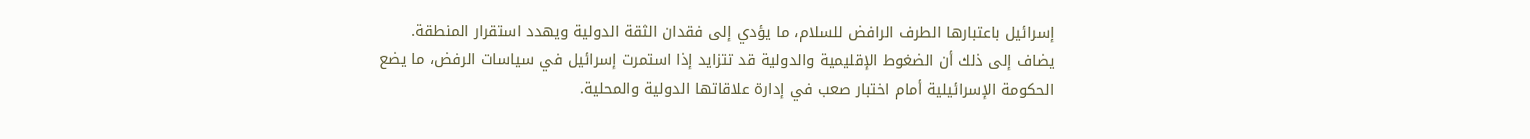إسرائيل باعتبارها الطرف الرافض للسلام، ما يؤدي إلى فقدان الثقة الدولية ويهدد استقرار المنطقة.
يضاف إلى ذلك أن الضغوط الإقليمية والدولية قد تتزايد إذا استمرت إسرائيل في سياسات الرفض، ما يضع الحكومة الإسرائيلية أمام اختبار صعب في إدارة علاقاتها الدولية والمحلية.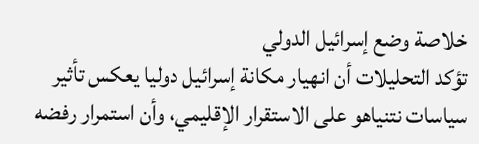خلاصة وضع إسرائيل الدولي
تؤكد التحليلات أن انهيار مكانة إسرائيل دوليا يعكس تأثير سياسات نتنياهو على الاستقرار الإقليمي، وأن استمرار رفضه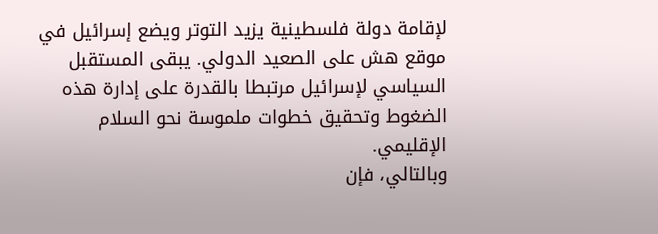لإقامة دولة فلسطينية يزيد التوتر ويضع إسرائيل في موقع هش على الصعيد الدولي. يبقى المستقبل السياسي لإسرائيل مرتبطا بالقدرة على إدارة هذه الضغوط وتحقيق خطوات ملموسة نحو السلام الإقليمي.
وبالتالي، فإن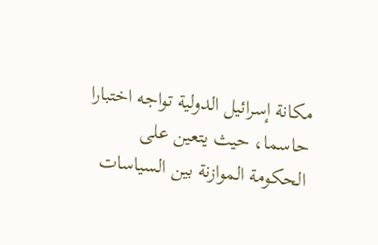مكانة إسرائيل الدولية تواجه اختبارا حاسما، حيث يتعين على الحكومة الموازنة بين السياسات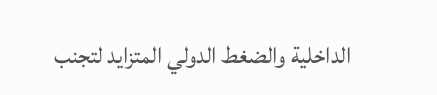الداخلية والضغط الدولي المتزايد لتجنب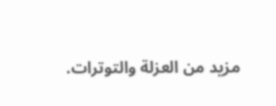مزيد من العزلة والتوترات.